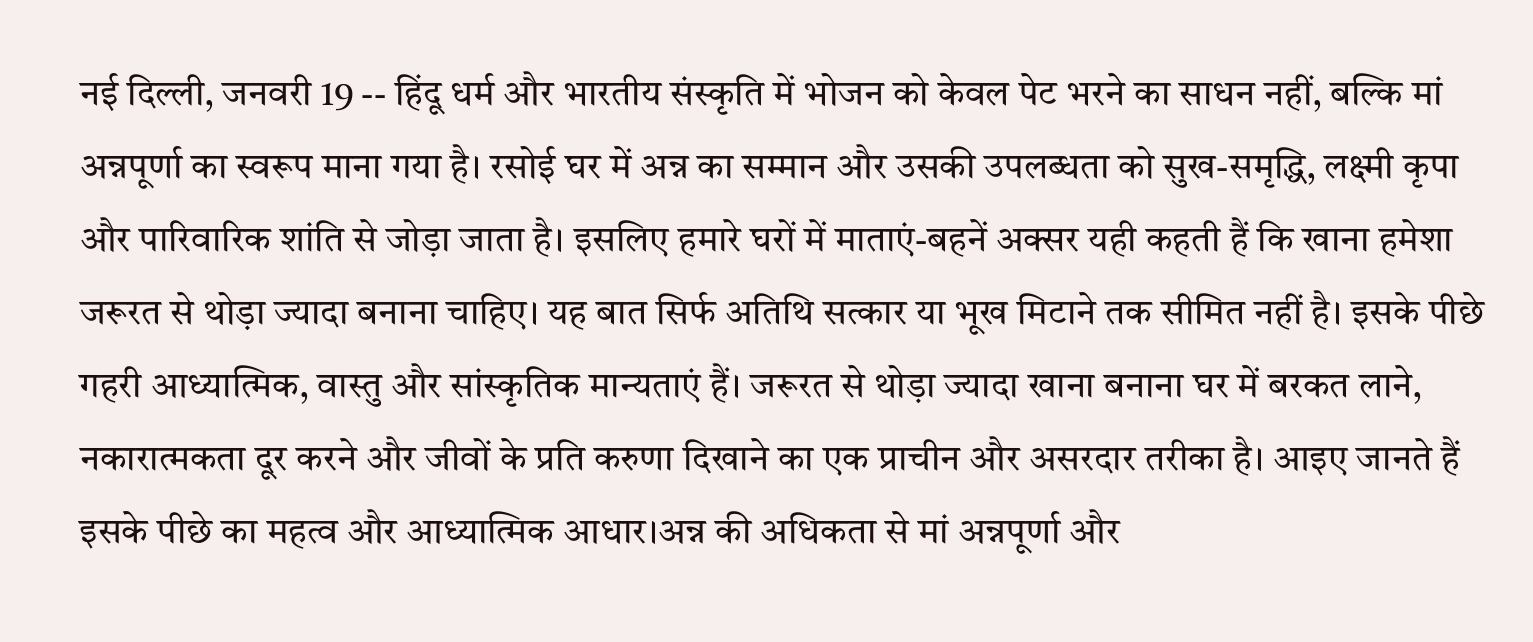नई दिल्ली, जनवरी 19 -- हिंदू धर्म और भारतीय संस्कृति में भोजन को केवल पेट भरने का साधन नहीं, बल्कि मां अन्नपूर्णा का स्वरूप माना गया है। रसोई घर में अन्न का सम्मान और उसकी उपलब्धता को सुख-समृद्धि, लक्ष्मी कृपा और पारिवारिक शांति से जोड़ा जाता है। इसलिए हमारे घरों में माताएं-बहनें अक्सर यही कहती हैं कि खाना हमेशा जरूरत से थोड़ा ज्यादा बनाना चाहिए। यह बात सिर्फ अतिथि सत्कार या भूख मिटाने तक सीमित नहीं है। इसके पीछे गहरी आध्यात्मिक, वास्तु और सांस्कृतिक मान्यताएं हैं। जरूरत से थोड़ा ज्यादा खाना बनाना घर में बरकत लाने, नकारात्मकता दूर करने और जीवों के प्रति करुणा दिखाने का एक प्राचीन और असरदार तरीका है। आइए जानते हैं इसके पीछे का महत्व और आध्यात्मिक आधार।अन्न की अधिकता से मां अन्नपूर्णा और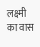लक्ष्मी का वास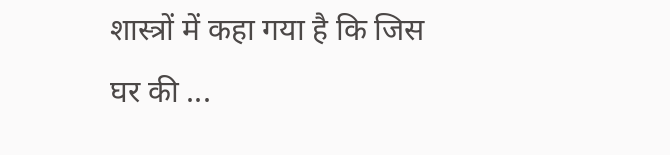शास्त्रों में कहा गया है कि जिस घर की ...